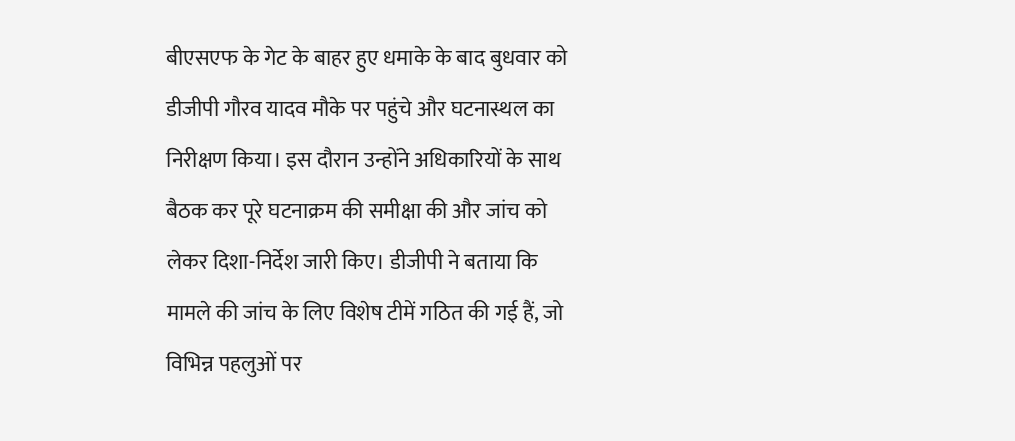बीएसएफ के गेट के बाहर हुए धमाके के बाद बुधवार को डीजीपी गौरव यादव मौके पर पहुंचे और घटनास्थल का निरीक्षण किया। इस दौरान उन्होंने अधिकारियों के साथ बैठक कर पूरे घटनाक्रम की समीक्षा की और जांच को लेकर दिशा-निर्देश जारी किए। डीजीपी ने बताया कि मामले की जांच के लिए विशेष टीमें गठित की गई हैं, जो विभिन्न पहलुओं पर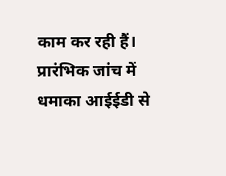काम कर रही हैं। प्रारंभिक जांच में धमाका आईईडी से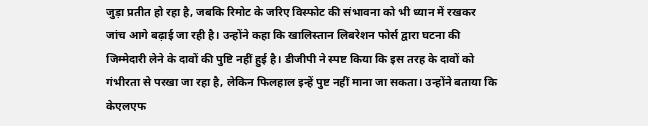जुड़ा प्रतीत हो रहा है, जबकि रिमोट के जरिए विस्फोट की संभावना को भी ध्यान में रखकर जांच आगे बढ़ाई जा रही है। उन्होंने कहा कि खालिस्तान लिबरेशन फोर्स द्वारा घटना की जिम्मेदारी लेने के दावों की पुष्टि नहीं हुई है। डीजीपी ने स्पष्ट किया कि इस तरह के दावों को गंभीरता से परखा जा रहा है, लेकिन फिलहाल इन्हें पुष्ट नहीं माना जा सकता। उन्होंने बताया कि केएलएफ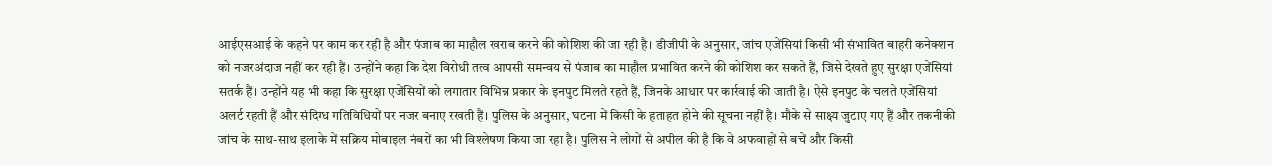आईएसआई के कहने पर काम कर रही है और पंजाब का माहौल खराब करने की कोशिश की जा रही है। डीजीपी के अनुसार, जांच एजेंसियां किसी भी संभावित बाहरी कनेक्शन को नजरअंदाज नहीं कर रही हैं। उन्होंने कहा कि देश विरोधी तत्व आपसी समन्वय से पंजाब का माहौल प्रभावित करने की कोशिश कर सकते हैं, जिसे देखते हुए सुरक्षा एजेंसियां सतर्क हैं। उन्होंने यह भी कहा कि सुरक्षा एजेंसियों को लगातार विभिन्न प्रकार के इनपुट मिलते रहते हैं, जिनके आधार पर कार्रवाई की जाती है। ऐसे इनपुट के चलते एजेंसियां अलर्ट रहती हैं और संदिग्ध गतिविधियों पर नजर बनाए रखती हैं। पुलिस के अनुसार, घटना में किसी के हताहत होने की सूचना नहीं है। मौके से साक्ष्य जुटाए गए हैं और तकनीकी जांच के साथ-साथ इलाके में सक्रिय मोबाइल नंबरों का भी विश्लेषण किया जा रहा है। पुलिस ने लोगों से अपील की है कि वे अफवाहों से बचें और किसी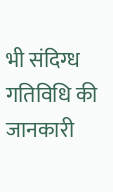भी संदिग्ध गतिविधि की जानकारी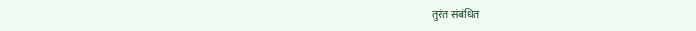तुरंत संबंधित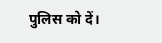पुलिस को दें।